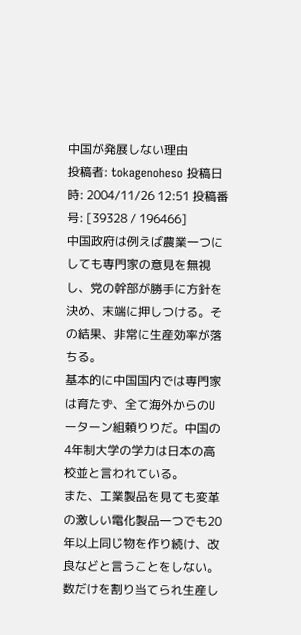中国が発展しない理由
投稿者: tokagenoheso 投稿日時: 2004/11/26 12:51 投稿番号: [39328 / 196466]
中国政府は例えば農業一つにしても専門家の意見を無視し、党の幹部が勝手に方針を決め、末端に押しつける。その結果、非常に生産効率が落ちる。
基本的に中国国内では専門家は育たず、全て海外からのUーターン組頼りりだ。中国の4年制大学の学力は日本の高校並と言われている。
また、工業製品を見ても変革の激しい電化製品一つでも20年以上同じ物を作り続け、改良などと言うことをしない。数だけを割り当てられ生産し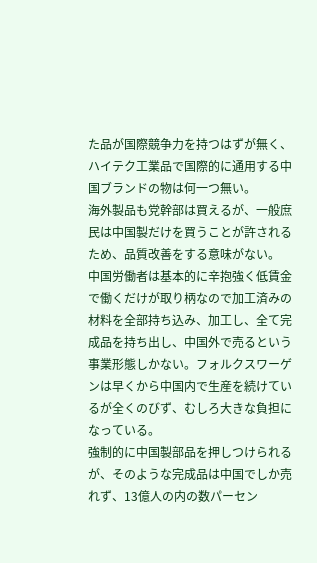た品が国際競争力を持つはずが無く、ハイテク工業品で国際的に通用する中国ブランドの物は何一つ無い。
海外製品も党幹部は買えるが、一般庶民は中国製だけを買うことが許されるため、品質改善をする意味がない。
中国労働者は基本的に辛抱強く低賃金で働くだけが取り柄なので加工済みの材料を全部持ち込み、加工し、全て完成品を持ち出し、中国外で売るという事業形態しかない。フォルクスワーゲンは早くから中国内で生産を続けているが全くのびず、むしろ大きな負担になっている。
強制的に中国製部品を押しつけられるが、そのような完成品は中国でしか売れず、13億人の内の数パーセン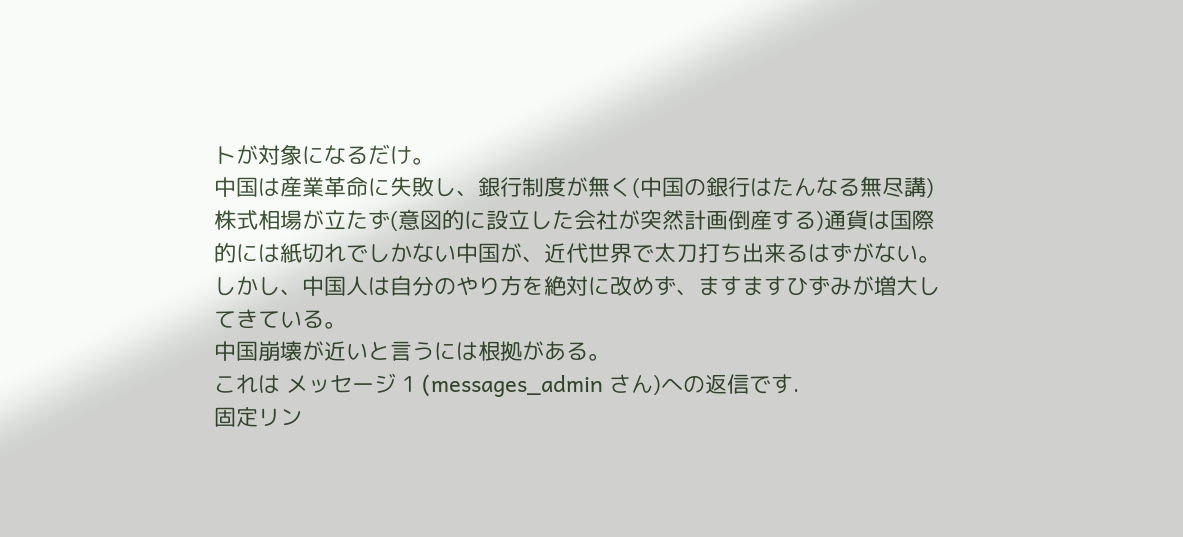トが対象になるだけ。
中国は産業革命に失敗し、銀行制度が無く(中国の銀行はたんなる無尽講)株式相場が立たず(意図的に設立した会社が突然計画倒産する)通貨は国際的には紙切れでしかない中国が、近代世界で太刀打ち出来るはずがない。しかし、中国人は自分のやり方を絶対に改めず、ますますひずみが増大してきている。
中国崩壊が近いと言うには根拠がある。
これは メッセージ 1 (messages_admin さん)への返信です.
固定リン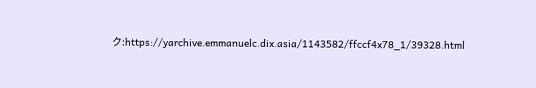ク:https://yarchive.emmanuelc.dix.asia/1143582/ffccf4x78_1/39328.html